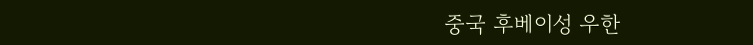중국 후베이성 우한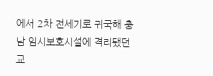에서 2차 전세기로 귀국해 충남 임시보호시설에 격리됐던 교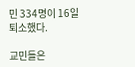민 334명이 16일 퇴소했다.

교민들은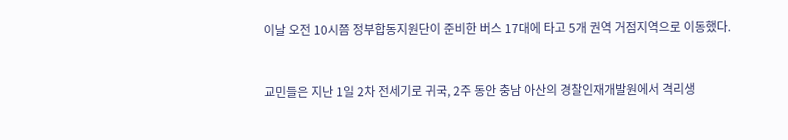이날 오전 10시쯤 정부합동지원단이 준비한 버스 17대에 타고 5개 권역 거점지역으로 이동했다.


교민들은 지난 1일 2차 전세기로 귀국, 2주 동안 충남 아산의 경찰인재개발원에서 격리생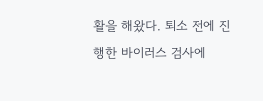활을 해왔다. 퇴소 전에 진행한 바이러스 검사에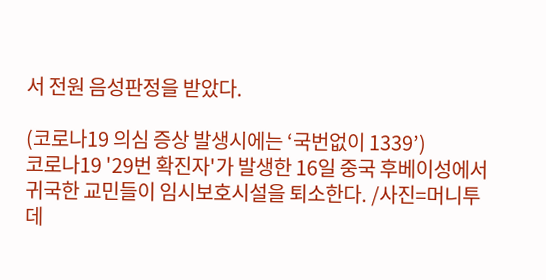서 전원 음성판정을 받았다.

(코로나19 의심 증상 발생시에는 ‘국번없이 1339’)
코로나19 '29번 확진자'가 발생한 16일 중국 후베이성에서 귀국한 교민들이 임시보호시설을 퇴소한다. /사진=머니투데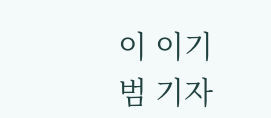이 이기범 기자